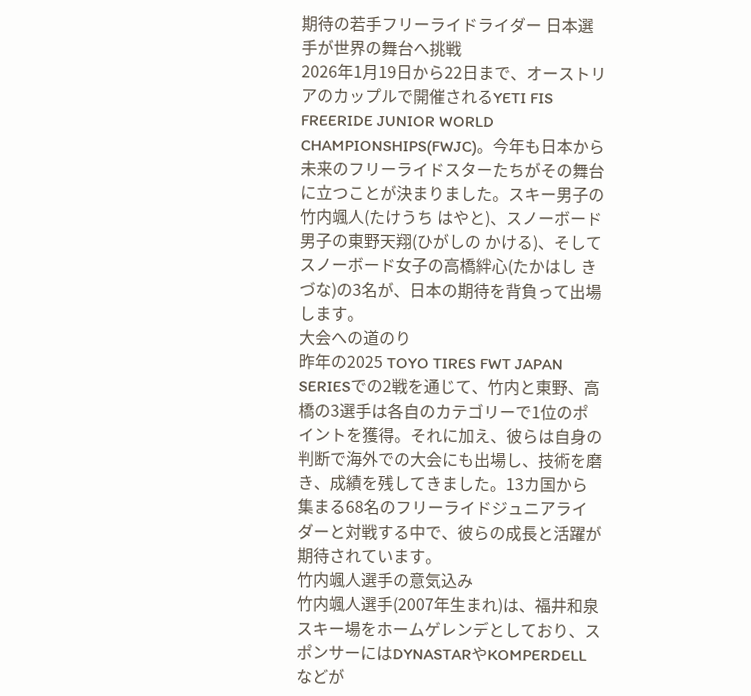期待の若手フリーライドライダー 日本選手が世界の舞台へ挑戦
2026年1月19日から22日まで、オーストリアのカップルで開催されるYETI FIS FREERIDE JUNIOR WORLD CHAMPIONSHIPS(FWJC)。今年も日本から未来のフリーライドスターたちがその舞台に立つことが決まりました。スキー男子の竹内颯人(たけうち はやと)、スノーボード男子の東野天翔(ひがしの かける)、そしてスノーボード女子の高橋絆心(たかはし きづな)の3名が、日本の期待を背負って出場します。
大会への道のり
昨年の2025 TOYO TIRES FWT JAPAN SERIESでの2戦を通じて、竹内と東野、高橋の3選手は各自のカテゴリーで1位のポイントを獲得。それに加え、彼らは自身の判断で海外での大会にも出場し、技術を磨き、成績を残してきました。13カ国から集まる68名のフリーライドジュニアライダーと対戦する中で、彼らの成長と活躍が期待されています。
竹内颯人選手の意気込み
竹内颯人選手(2007年生まれ)は、福井和泉スキー場をホームゲレンデとしており、スポンサーにはDYNASTARやKOMPERDELLなどが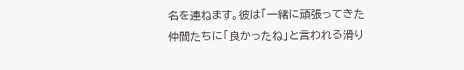名を連ねます。彼は「一緒に頑張ってきた仲間たちに「良かったね」と言われる滑り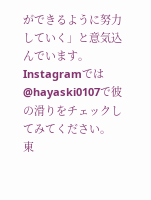ができるように努力していく」と意気込んでいます。Instagramでは
@hayaski0107で彼の滑りをチェックしてみてください。
東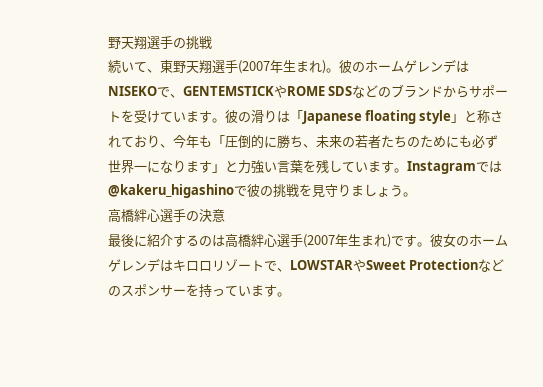野天翔選手の挑戦
続いて、東野天翔選手(2007年生まれ)。彼のホームゲレンデはNISEKOで、GENTEMSTICKやROME SDSなどのブランドからサポートを受けています。彼の滑りは「Japanese floating style」と称されており、今年も「圧倒的に勝ち、未来の若者たちのためにも必ず世界一になります」と力強い言葉を残しています。Instagramでは
@kakeru_higashinoで彼の挑戦を見守りましょう。
高橋絆心選手の決意
最後に紹介するのは高橋絆心選手(2007年生まれ)です。彼女のホームゲレンデはキロロリゾートで、LOWSTARやSweet Protectionなどのスポンサーを持っています。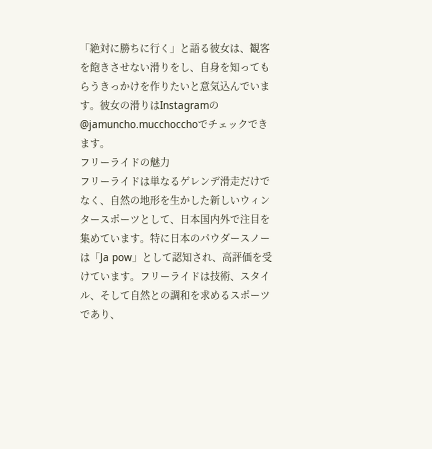「絶対に勝ちに行く」と語る彼女は、観客を飽きさせない滑りをし、自身を知ってもらうきっかけを作りたいと意気込んでいます。彼女の滑りはInstagramの
@jamuncho.mucchocchoでチェックできます。
フリーライドの魅力
フリーライドは単なるゲレンデ滑走だけでなく、自然の地形を生かした新しいウィンタースポーツとして、日本国内外で注目を集めています。特に日本のパウダースノーは「Ja pow」として認知され、高評価を受けています。フリーライドは技術、スタイル、そして自然との調和を求めるスポーツであり、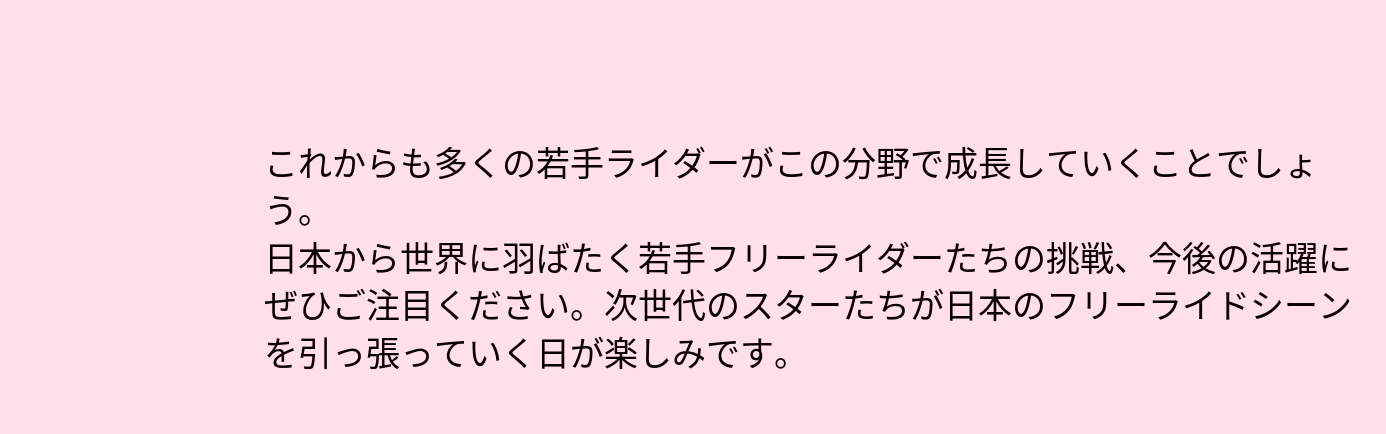これからも多くの若手ライダーがこの分野で成長していくことでしょう。
日本から世界に羽ばたく若手フリーライダーたちの挑戦、今後の活躍にぜひご注目ください。次世代のスターたちが日本のフリーライドシーンを引っ張っていく日が楽しみです。